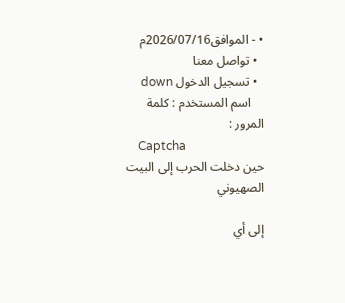• - الموافق2026/07/16م
  • تواصل معنا
  • تسجيل الدخول down
    اسم المستخدم : كلمة المرور :
    Captcha
حين دخلت الحرب إلى البيت الصهيوني

إلى أي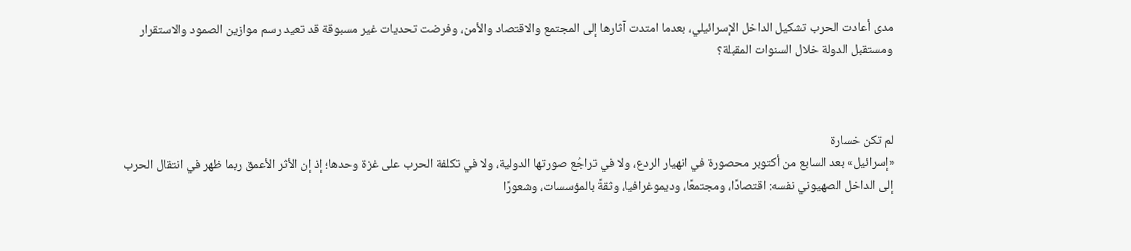مدى أعادت الحرب تشكيل الداخل الإسرائيلي، بعدما امتدت آثارها إلى المجتمع والاقتصاد والأمن، وفرضت تحديات غير مسبوقة قد تعيد رسم موازين الصمود والاستقرار ومستقبل الدولة خلال السنوات المقبلة؟



لم تكن خسارة
«إسرائيل» بعد السابع من أكتوبر محصورة في انهيار الردع، ولا في تراجُع صورتها الدولية، ولا في تكلفة الحرب على غزة وحدها؛ إذ إن الأثر الأعمق ربما ظهر في انتقال الحرب إلى الداخل الصهيوني نفسه: اقتصادًا، ومجتمعًا، وديموغرافيا، وثقةً بالمؤسسات، وشعورًا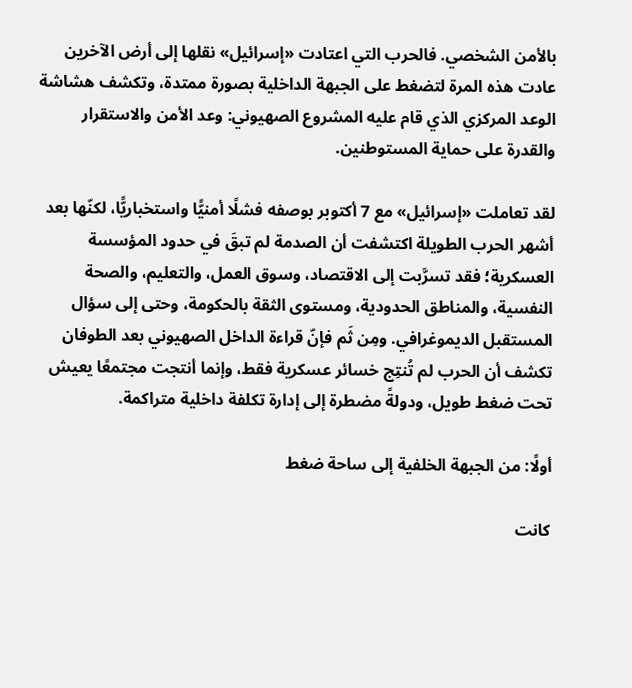بالأمن الشخصي. فالحرب التي اعتادت «إسرائيل» نقلها إلى أرض الآخرين عادت هذه المرة لتضغط على الجبهة الداخلية بصورة ممتدة، وتكشف هشاشة الوعد المركزي الذي قام عليه المشروع الصهيوني: وعد الأمن والاستقرار والقدرة على حماية المستوطنين.

لقد تعاملت «إسرائيل» مع 7 أكتوبر بوصفه فشلًا أمنيًّا واستخباريًّا، لكنّها بعد أشهر الحرب الطويلة اكتشفت أن الصدمة لم تبقَ في حدود المؤسسة العسكرية؛ فقد تسرَّبت إلى الاقتصاد، وسوق العمل، والتعليم، والصحة النفسية، والمناطق الحدودية، ومستوى الثقة بالحكومة، وحتى إلى سؤال المستقبل الديموغرافي. ومِن ثَم فإنّ قراءة الداخل الصهيوني بعد الطوفان تكشف أن الحرب لم تُنتِج خسائر عسكرية فقط، وإنما أنتجت مجتمعًا يعيش تحت ضغط طويل، ودولةً مضطرة إلى إدارة تكلفة داخلية متراكمة.

أولًا: من الجبهة الخلفية إلى ساحة ضغط

كانت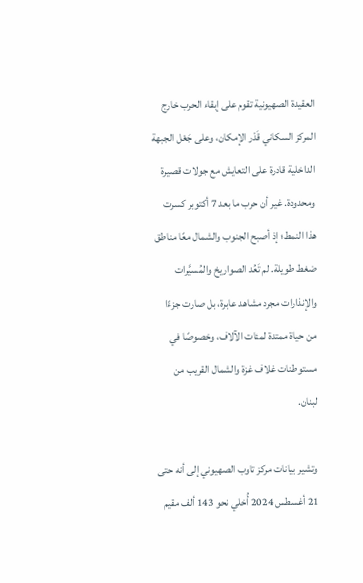العقيدة الصهيونية تقوم على إبقاء الحرب خارج المركز السكاني قَدْر الإمكان، وعلى جَعْل الجبهة الداخلية قادرة على التعايش مع جولات قصيرة ومحدودة. غير أن حرب ما بعد 7 أكتوبر كسرت هذا النمط؛ إذ أصبح الجنوب والشمال معًا مناطق ضغط طويلة. لم تَعُد الصواريخ والمُسيَّرات والإنذارات مجرد مشاهد عابرة، بل صارت جزءًا من حياة ممتدة لمئات الآلاف، وخصوصًا في مستوطنات غلاف غزة والشمال القريب من لبنان.

وتشير بيانات مركز تاوب الصهيوني إلى أنه حتى 21 أغسطس 2024 أُخلي نحو 143 ألف مقيم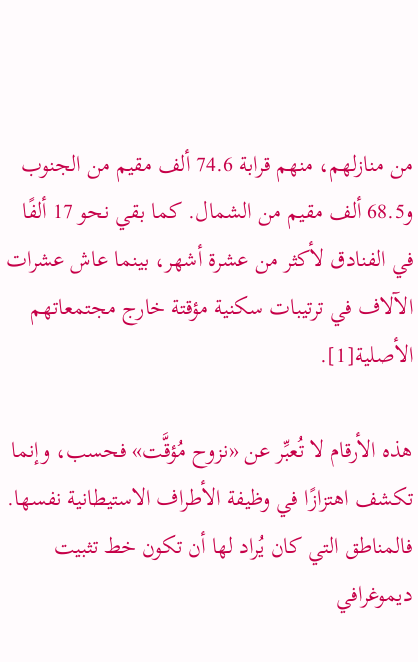من منازلهم، منهم قرابة 74.6 ألف مقيم من الجنوب و68.5 ألف مقيم من الشمال. كما بقي نحو 17 ألفًا في الفنادق لأكثر من عشرة أشهر، بينما عاش عشرات الآلاف في ترتيبات سكنية مؤقتة خارج مجتمعاتهم الأصلية[1].

هذه الأرقام لا تُعبِّر عن «نزوح مُؤقَّت» فحسب، وإنما تكشف اهتزازًا في وظيفة الأطراف الاستيطانية نفسها. فالمناطق التي كان يُراد لها أن تكون خط تثبيت ديموغرافي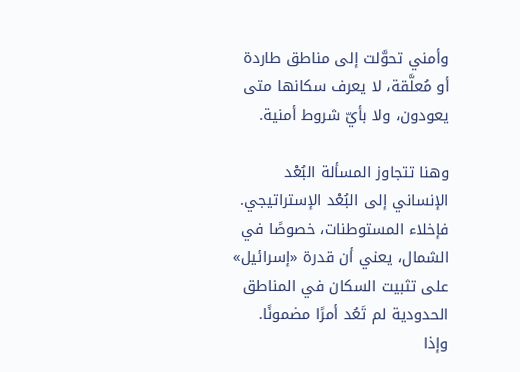وأمني تحوَّلت إلى مناطق طاردة أو مُعلَّقة، لا يعرف سكانها متى يعودون، ولا بأيّ شروط أمنية.

وهنا تتجاوز المسألة البُعْد الإنساني إلى البُعْد الإستراتيجي. فإخلاء المستوطنات، خصوصًا في الشمال، يعني أن قدرة «إسرائيل» على تثبيت السكان في المناطق الحدودية لم تَعُد أمرًا مضمونًا. وإذا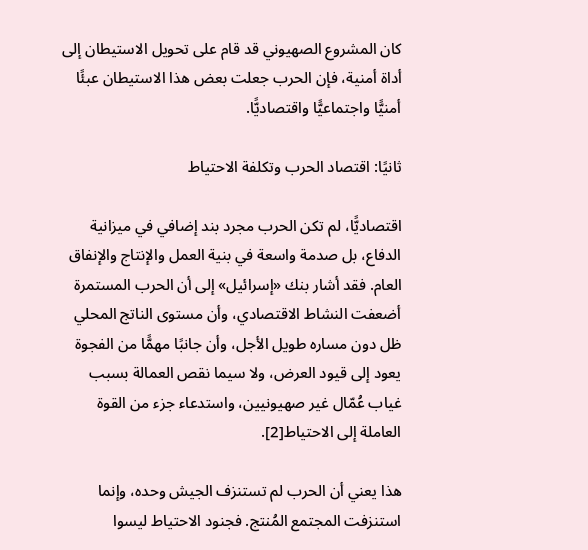كان المشروع الصهيوني قد قام على تحويل الاستيطان إلى أداة أمنية، فإن الحرب جعلت بعض هذا الاستيطان عبئًا أمنيًّا واجتماعيًّا واقتصاديًّا.

ثانيًا: اقتصاد الحرب وتكلفة الاحتياط

اقتصاديًّا، لم تكن الحرب مجرد بند إضافي في ميزانية الدفاع، بل صدمة واسعة في بنية العمل والإنتاج والإنفاق العام. فقد أشار بنك «إسرائيل» إلى أن الحرب المستمرة أضعفت النشاط الاقتصادي، وأن مستوى الناتج المحلي ظل دون مساره طويل الأجل، وأن جانبًا مهمًّا من الفجوة يعود إلى قيود العرض، ولا سيما نقص العمالة بسبب غياب عُمّال غير صهيونيين، واستدعاء جزء من القوة العاملة إلى الاحتياط[2].

هذا يعني أن الحرب لم تستنزف الجيش وحده، وإنما استنزفت المجتمع المُنتج. فجنود الاحتياط ليسوا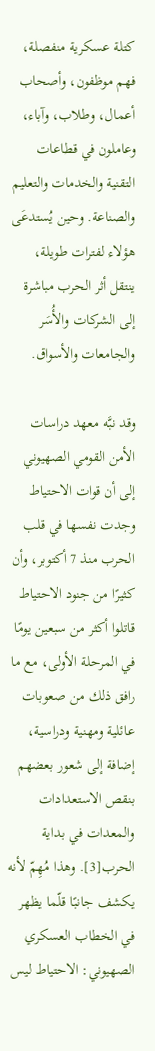كتلة عسكرية منفصلة، فهم موظفون، وأصحاب أعمال، وطلاب، وآباء، وعاملون في قطاعات التقنية والخدمات والتعليم والصناعة. وحين يُستدعَى هؤلاء لفترات طويلة، ينتقل أثر الحرب مباشرة إلى الشركات والأُسَر والجامعات والأسواق.

وقد نبَّه معهد دراسات الأمن القومي الصهيوني إلى أن قوات الاحتياط وجدت نفسها في قلب الحرب منذ 7 أكتوبر، وأن كثيرًا من جنود الاحتياط قاتلوا أكثر من سبعين يومًا في المرحلة الأولى، مع ما رافق ذلك من صعوبات عائلية ومهنية ودراسية، إضافة إلى شعور بعضهم بنقص الاستعدادات والمعدات في بداية الحرب[3]. وهذا مُهِمّ لأنه يكشف جانبًا قلّما يظهر في الخطاب العسكري الصهيوني: الاحتياط ليس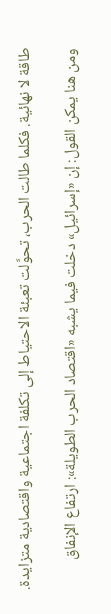طاقة لا نهائية. فكلما طالت الحرب، تحوَّلت تعبئة الاحتياط إلى تكلفة اجتماعية واقتصادية متزايدة.

ومن هنا يمكن القول: إن «إسرائيل» دخلت فيما يشبه «اقتصاد الحرب الطويلة»: ارتفاع الإنفاق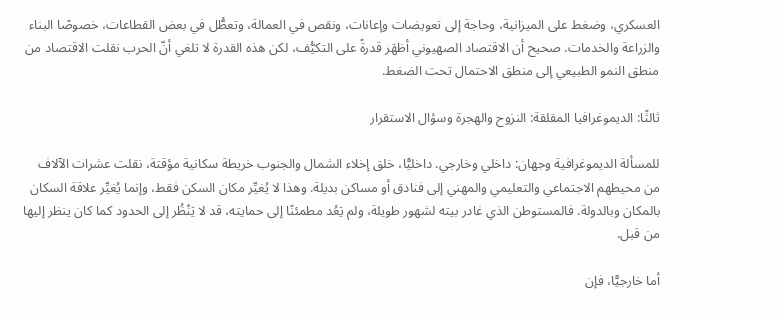العسكري، وضغط على الميزانية، وحاجة إلى تعويضات وإعانات، ونقص في العمالة، وتعطُّل في بعض القطاعات، خصوصًا البناء والزراعة والخدمات. صحيح أن الاقتصاد الصهيوني أظهَر قدرةً على التكيُّف، لكن هذه القدرة لا تلغي أنّ الحرب نقلت الاقتصاد من منطق النمو الطبيعي إلى منطق الاحتمال تحت الضغط.

ثالثًا: الديموغرافيا المقلقة: النزوح والهجرة وسؤال الاستقرار

للمسألة الديموغرافية وجهان: داخلي وخارجي. داخليًّا، خلق إخلاء الشمال والجنوب خريطة سكانية مؤقتة، نقلت عشرات الآلاف من محيطهم الاجتماعي والتعليمي والمهني إلى فنادق أو مساكن بديلة. وهذا لا يُغيِّر مكان السكن فقط، وإنما يُغيِّر علاقة السكان بالمكان وبالدولة. فالمستوطن الذي غادر بيته لشهور طويلة، ولم يَعُد مطمئنًا إلى حمايته، قد لا يَنْظُر إلى الحدود كما كان ينظر إليها من قبل.

أما خارجيًّا، فإن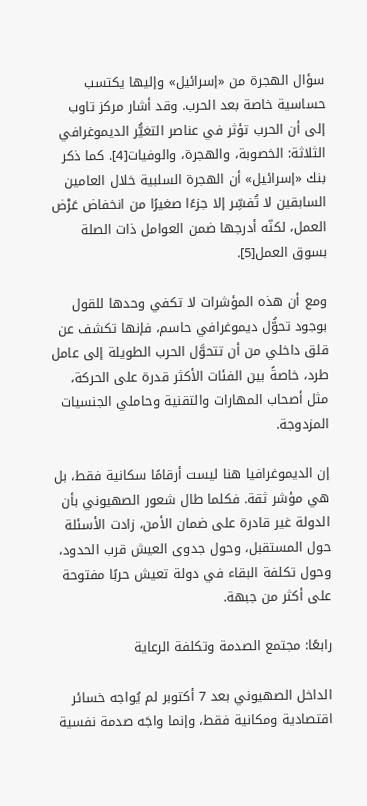سؤال الهجرة من «إسرائيل» وإليها يكتسب حساسية خاصة بعد الحرب. وقد أشار مركز تاوب إلى أن الحرب تؤثر في عناصر التغيُّر الديموغرافي الثلاثة: الخصوبة، والهجرة، والوفيات[4]. كما ذكر بنك «إسرائيل» أن الهجرة السلبية خلال العامين السابقين لا تُفسِّر إلا جزءًا صغيرًا من انخفاض عَرْض العمل، لكنّه أدرجها ضمن العوامل ذات الصلة بسوق العمل[5].

ومع أن هذه المؤشرات لا تكفي وحدها للقول بوجود تحوُّل ديموغرافي حاسم، فإنها تكشف عن قلق داخلي من أن تتحوَّل الحرب الطويلة إلى عامل طرد، خاصةً بين الفئات الأكثر قدرة على الحركة، مثل أصحاب المهارات والتقنية وحاملي الجنسيات المزدوجة.

إن الديموغرافيا هنا ليست أرقامًا سكانية فقط، بل هي مؤشر ثقة. فكلما طال شعور الصهيوني بأن الدولة غير قادرة على ضمان الأمن، زادت الأسئلة حول المستقبل، وحول جدوى العيش قرب الحدود، وحول تكلفة البقاء في دولة تعيش حربًا مفتوحة على أكثر من جبهة.

رابعًا: مجتمع الصدمة وتكلفة الرعاية

الداخل الصهيوني بعد 7 أكتوبر لم يُواجه خسائر اقتصادية ومكانية فقط، وإنما واجَه صدمة نفسية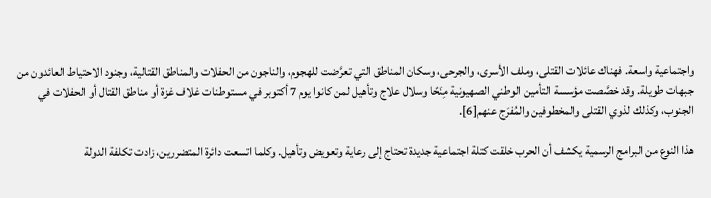واجتماعية واسعة. فهناك عائلات القتلى، وملف الأسرى، والجرحى، وسكان المناطق التي تعرَّضت للهجوم، والناجون من الحفلات والمناطق القتالية، وجنود الاحتياط العائدون من جبهات طويلة. وقد خصَّصت مؤسسة التأمين الوطني الصهيونية مِنَحًا وسلال علاج وتأهيل لمن كانوا يوم 7 أكتوبر في مستوطنات غلاف غزة أو مناطق القتال أو الحفلات في الجنوب، وكذلك لذوي القتلى والمخطوفين والمُفرَج عنهم[6].

هذا النوع من البرامج الرسمية يكشف أن الحرب خلقت كتلة اجتماعية جديدة تحتاج إلى رعاية وتعويض وتأهيل. وكلما اتسعت دائرة المتضررين، زادت تكلفة الدولة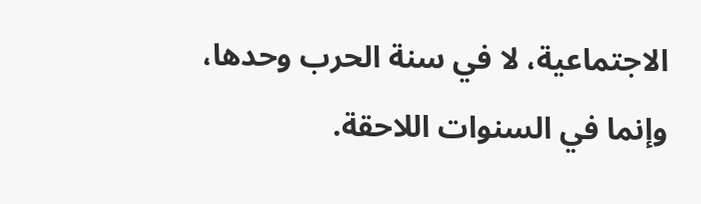الاجتماعية، لا في سنة الحرب وحدها، وإنما في السنوات اللاحقة.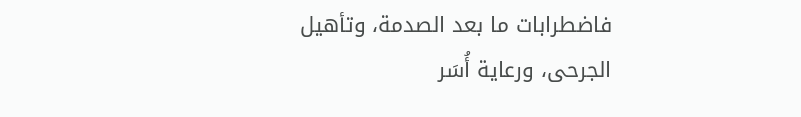فاضطرابات ما بعد الصدمة، وتأهيل الجرحى، ورعاية أُسَر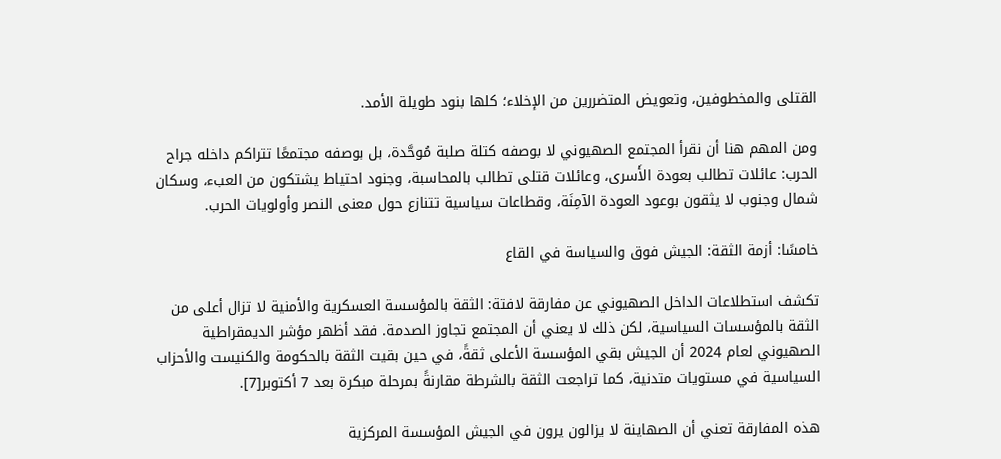القتلى والمخطوفين، وتعويض المتضررين من الإخلاء؛ كلها بنود طويلة الأمد.

ومن المهم هنا أن نقرأ المجتمع الصهيوني لا بوصفه كتلة صلبة مُوحَّدة، بل بوصفه مجتمعًا تتراكم داخله جراح الحرب: عائلات تطالب بعودة الأَسرى، وعائلات قتلى تطالب بالمحاسبة، وجنود احتياط يشتكون من العبء، وسكان شمال وجنوب لا يثقون بوعود العودة الآمِنَة، وقطاعات سياسية تتنازع حول معنى النصر وأولويات الحرب.

خامسًا: أزمة الثقة: الجيش فوق والسياسة في القاع

تكشف استطلاعات الداخل الصهيوني عن مفارقة لافتة: الثقة بالمؤسسة العسكرية والأمنية لا تزال أعلى من الثقة بالمؤسسات السياسية، لكن ذلك لا يعني أن المجتمع تجاوز الصدمة. فقد أظهر مؤشر الديمقراطية الصهيوني لعام 2024 أن الجيش بقي المؤسسة الأعلى ثقةً، في حين بقيت الثقة بالحكومة والكنيست والأحزاب السياسية في مستويات متدنية، كما تراجعت الثقة بالشرطة مقارنةً بمرحلة مبكرة بعد 7 أكتوبر[7].

هذه المفارقة تعني أن الصهاينة لا يزالون يرون في الجيش المؤسسة المركزية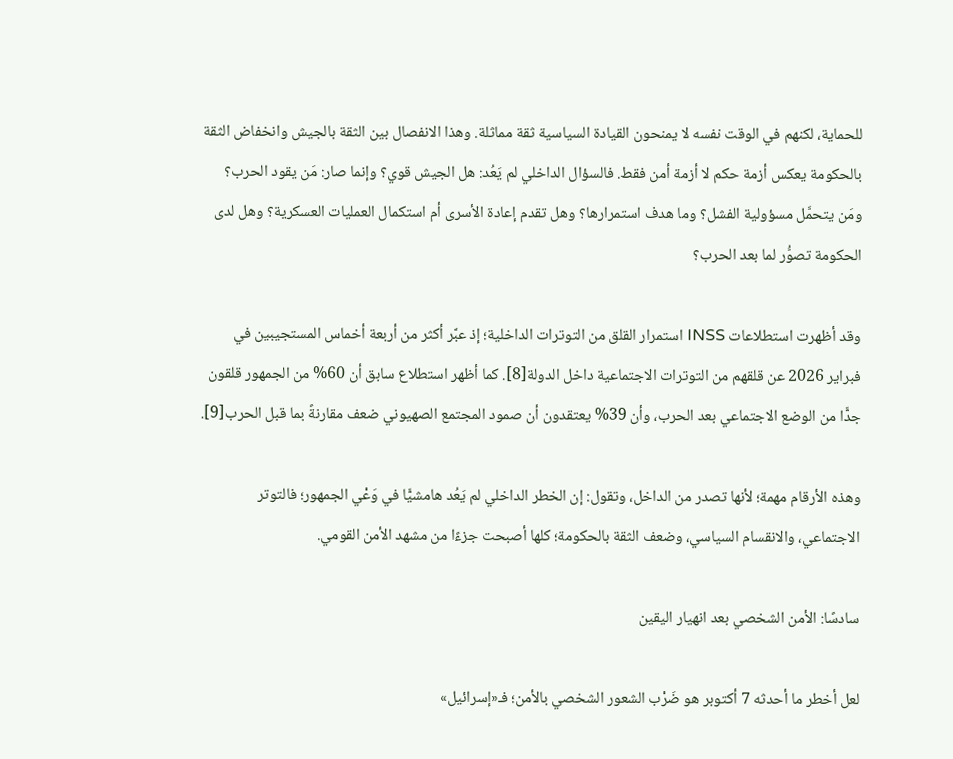للحماية، لكنهم في الوقت نفسه لا يمنحون القيادة السياسية ثقة مماثلة. وهذا الانفصال بين الثقة بالجيش وانخفاض الثقة بالحكومة يعكس أزمة حكم لا أزمة أمن فقط. فالسؤال الداخلي لم يَعُد: هل الجيش قوي؟ وإنما صار: مَن يقود الحرب؟ ومَن يتحمَّل مسؤولية الفشل؟ وما هدف استمرارها؟ وهل تقدم إعادة الأسرى أم استكمال العمليات العسكرية؟ وهل لدى الحكومة تصوُّر لما بعد الحرب؟

وقد أظهرت استطلاعات INSS استمرار القلق من التوترات الداخلية؛ إذ عبَّر أكثر من أربعة أخماس المستجيبين في فبراير 2026 عن قلقهم من التوترات الاجتماعية داخل الدولة[8]. كما أظهر استطلاع سابق أن 60% من الجمهور قلقون جدًّا من الوضع الاجتماعي بعد الحرب، وأن 39% يعتقدون أن صمود المجتمع الصهيوني ضعف مقارنةً بما قبل الحرب[9].

وهذه الأرقام مهمة؛ لأنها تصدر من الداخل، وتقول: إن الخطر الداخلي لم يَعُد هامشيًّا في وَعْي الجمهور؛ فالتوتر الاجتماعي، والانقسام السياسي، وضعف الثقة بالحكومة؛ كلها أصبحت جزءًا من مشهد الأمن القومي.

سادسًا: الأمن الشخصي بعد انهيار اليقين

لعل أخطر ما أحدثه 7 أكتوبر هو ضَرْب الشعور الشخصي بالأمن؛ فـ«إسرائيل»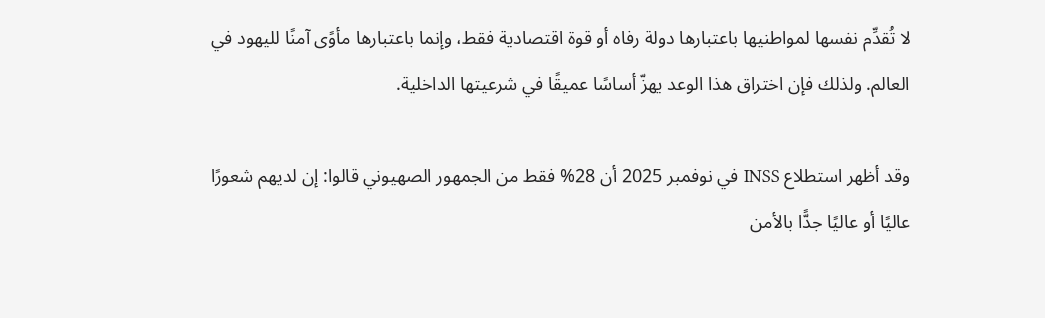لا تُقدِّم نفسها لمواطنيها باعتبارها دولة رفاه أو قوة اقتصادية فقط، وإنما باعتبارها مأوًى آمنًا لليهود في العالم. ولذلك فإن اختراق هذا الوعد يهزّ أساسًا عميقًا في شرعيتها الداخلية.

وقد أظهر استطلاع INSS في نوفمبر 2025 أن 28% فقط من الجمهور الصهيوني قالوا: إن لديهم شعورًا عاليًا أو عاليًا جدًّا بالأمن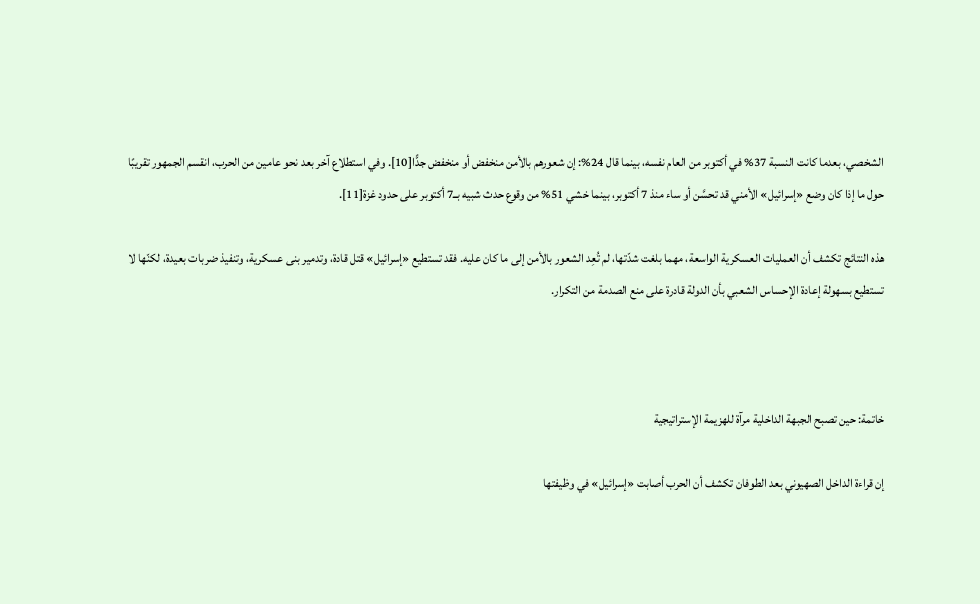الشخصي، بعدما كانت النسبة 37% في أكتوبر من العام نفسه، بينما قال 24%: إن شعورهم بالأمن منخفض أو منخفض جدًّا[10]. وفي استطلاع آخر بعد نحو عامين من الحرب، انقسم الجمهور تقريبًا حول ما إذا كان وضع «إسرائيل» الأمني قد تحسَّن أو ساء منذ 7 أكتوبر، بينما خشي 51% من وقوع حدث شبيه بــ7 أكتوبر على حدود غزة[11].

هذه النتائج تكشف أن العمليات العسكرية الواسعة، مهما بلغت شدّتها، لم تُعِد الشعور بالأمن إلى ما كان عليه. فقد تستطيع «إسرائيل» قتل قادة، وتدمير بنى عسكرية، وتنفيذ ضربات بعيدة، لكنّها لا تستطيع بسهولة إعادة الإحساس الشعبي بأن الدولة قادرة على منع الصدمة من التكرار.



خاتمة: حين تصبح الجبهة الداخلية مرآة للهزيمة الإستراتيجية

إن قراءة الداخل الصهيوني بعد الطوفان تكشف أن الحرب أصابت «إسرائيل» في وظيفتها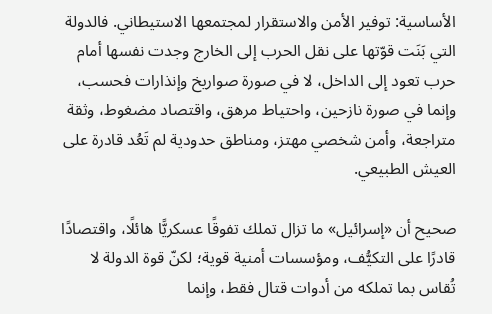الأساسية: توفير الأمن والاستقرار لمجتمعها الاستيطاني. فالدولة التي بَنَت قوّتها على نقل الحرب إلى الخارج وجدت نفسها أمام حرب تعود إلى الداخل، لا في صورة صواريخ وإنذارات فحسب، وإنما في صورة نازحين، واحتياط مرهق، واقتصاد مضغوط، وثقة متراجعة، وأمن شخصي مهتز، ومناطق حدودية لم تَعُد قادرة على العيش الطبيعي.

صحيح أن «إسرائيل» ما تزال تملك تفوقًا عسكريًّا هائلًا، واقتصادًا قادرًا على التكيُّف، ومؤسسات أمنية قوية؛ لكنّ قوة الدولة لا تُقاس بما تملكه من أدوات قتال فقط، وإنما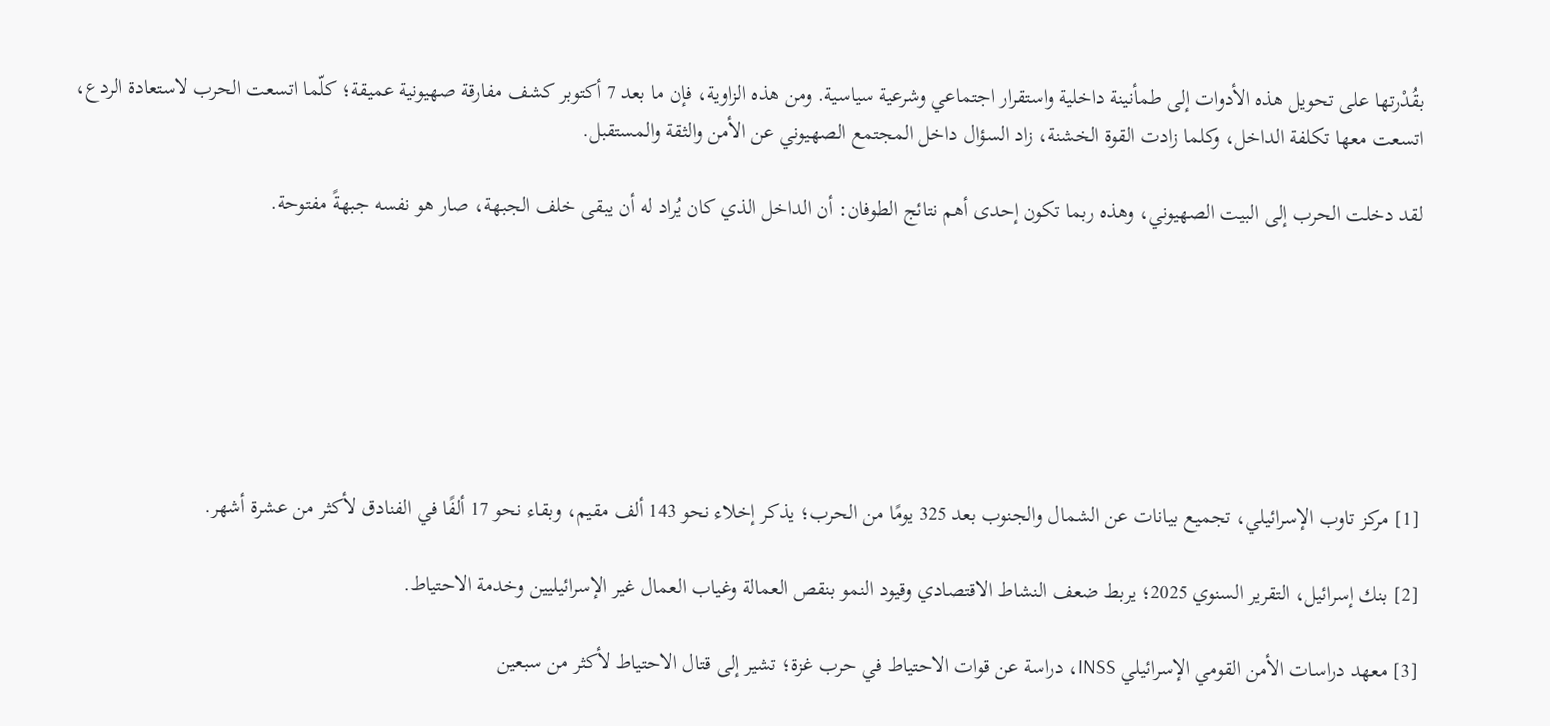بقُدْرتها على تحويل هذه الأدوات إلى طمأنينة داخلية واستقرار اجتماعي وشرعية سياسية. ومن هذه الزاوية، فإن ما بعد 7 أكتوبر كشف مفارقة صهيونية عميقة؛ كلّما اتسعت الحرب لاستعادة الردع، اتسعت معها تكلفة الداخل، وكلما زادت القوة الخشنة، زاد السؤال داخل المجتمع الصهيوني عن الأمن والثقة والمستقبل.

لقد دخلت الحرب إلى البيت الصهيوني، وهذه ربما تكون إحدى أهم نتائج الطوفان: أن الداخل الذي كان يُراد له أن يبقى خلف الجبهة، صار هو نفسه جبهةً مفتوحة.







[1] مركز تاوب الإسرائيلي، تجميع بيانات عن الشمال والجنوب بعد 325 يومًا من الحرب؛ يذكر إخلاء نحو 143 ألف مقيم، وبقاء نحو 17 ألفًا في الفنادق لأكثر من عشرة أشهر.

[2] بنك إسرائيل، التقرير السنوي 2025؛ يربط ضعف النشاط الاقتصادي وقيود النمو بنقص العمالة وغياب العمال غير الإسرائيليين وخدمة الاحتياط.

[3] معهد دراسات الأمن القومي الإسرائيلي INSS، دراسة عن قوات الاحتياط في حرب غزة؛ تشير إلى قتال الاحتياط لأكثر من سبعين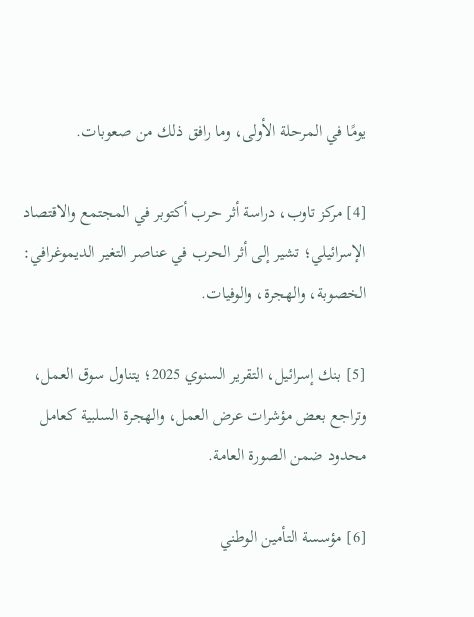يومًا في المرحلة الأولى، وما رافق ذلك من صعوبات.

[4] مركز تاوب، دراسة أثر حرب أكتوبر في المجتمع والاقتصاد الإسرائيلي؛ تشير إلى أثر الحرب في عناصر التغير الديموغرافي: الخصوبة، والهجرة، والوفيات.

[5] بنك إسرائيل، التقرير السنوي 2025؛ يتناول سوق العمل، وتراجع بعض مؤشرات عرض العمل، والهجرة السلبية كعامل محدود ضمن الصورة العامة.

[6] مؤسسة التأمين الوطني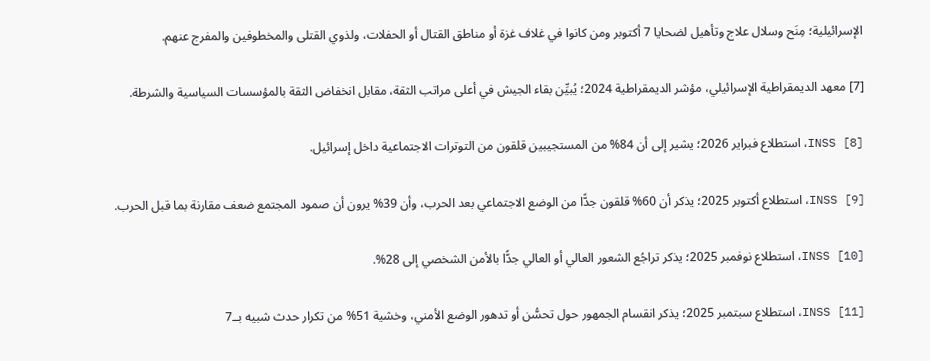الإسرائيلية؛ مِنَح وسلال علاج وتأهيل لضحايا 7 أكتوبر ومن كانوا في غلاف غزة أو مناطق القتال أو الحفلات، ولذوي القتلى والمخطوفين والمفرج عنهم.

[7] معهد الديمقراطية الإسرائيلي، مؤشر الديمقراطية 2024؛ يُبيِّن بقاء الجيش في أعلى مراتب الثقة، مقابل انخفاض الثقة بالمؤسسات السياسية والشرطة.

[8] INSS، استطلاع فبراير 2026؛ يشير إلى أن 84% من المستجيبين قلقون من التوترات الاجتماعية داخل إسرائيل.

[9] INSS، استطلاع أكتوبر 2025؛ يذكر أن 60% قلقون جدًّا من الوضع الاجتماعي بعد الحرب، وأن 39% يرون أن صمود المجتمع ضعف مقارنة بما قبل الحرب.

[10] INSS، استطلاع نوفمبر 2025؛ يذكر تراجُع الشعور العالي أو العالي جدًّا بالأمن الشخصي إلى 28%.

[11] INSS، استطلاع سبتمبر 2025؛ يذكر انقسام الجمهور حول تحسُّن أو تدهور الوضع الأمني، وخشية 51% من تكرار حدث شبيه بــ7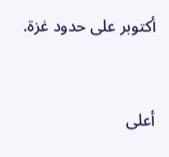أكتوبر على حدود غزة.



أعلى